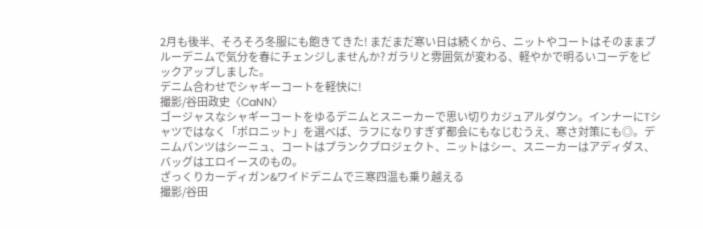2月も後半、そろそろ冬服にも飽きてきた! まだまだ寒い日は続くから、ニットやコートはそのままブルーデニムで気分を春にチェンジしませんか? ガラリと雰囲気が変わる、軽やかで明るいコーデをピックアップしました。
デニム合わせでシャギーコートを軽快に!
撮影/谷田政史〈CaNN〉
ゴージャスなシャギーコートをゆるデニムとスニーカーで思い切りカジュアルダウン。インナーにTシャツではなく「ポロニット」を選べば、ラフになりすぎず都会にもなじむうえ、寒さ対策にも◎。デニムパンツはシーニュ、コートはプランクプロジェクト、ニットはシー、スニーカーはアディダス、バッグはエロイースのもの。
ざっくりカーディガン&ワイドデニムで三寒四温も乗り越える
撮影/谷田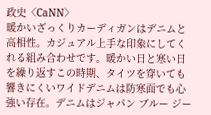政史〈CaNN〉
暖かいざっくりカーディガンはデニムと高相性。カジュアル上手な印象にしてくれる組み合わせです。暖かい日と寒い日を繰り返すこの時期、タイツを穿いても響きにくいワイドデニムは防寒面でも心強い存在。デニムはジャパン ブルー ジー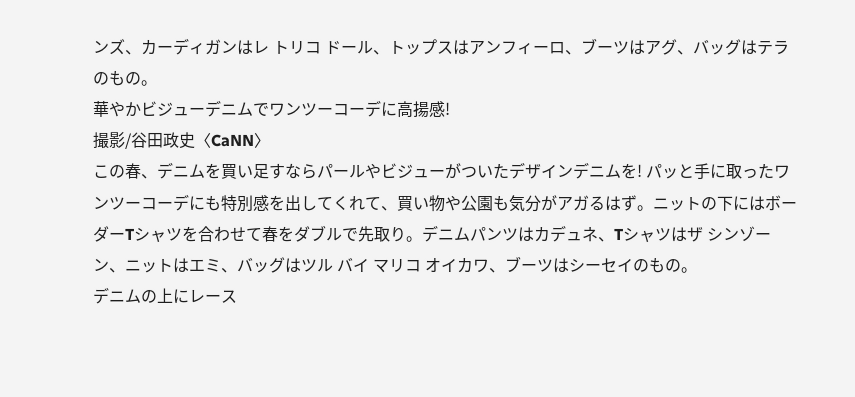ンズ、カーディガンはレ トリコ ドール、トップスはアンフィーロ、ブーツはアグ、バッグはテラのもの。
華やかビジューデニムでワンツーコーデに高揚感!
撮影/谷田政史〈CaNN〉
この春、デニムを買い足すならパールやビジューがついたデザインデニムを! パッと手に取ったワンツーコーデにも特別感を出してくれて、買い物や公園も気分がアガるはず。ニットの下にはボーダーTシャツを合わせて春をダブルで先取り。デニムパンツはカデュネ、Tシャツはザ シンゾーン、ニットはエミ、バッグはツル バイ マリコ オイカワ、ブーツはシーセイのもの。
デニムの上にレース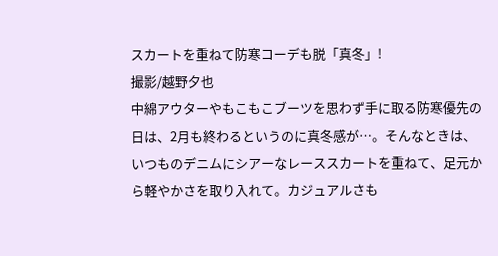スカートを重ねて防寒コーデも脱「真冬」!
撮影/越野夕也
中綿アウターやもこもこブーツを思わず手に取る防寒優先の日は、2月も終わるというのに真冬感が…。そんなときは、いつものデニムにシアーなレーススカートを重ねて、足元から軽やかさを取り入れて。カジュアルさも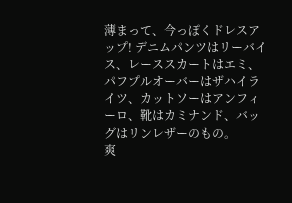薄まって、今っぽくドレスアップ! デニムパンツはリーバイス、レーススカートはエミ、パフプルオーバーはザハイライツ、カットソーはアンフィーロ、靴はカミナンド、バッグはリンレザーのもの。
爽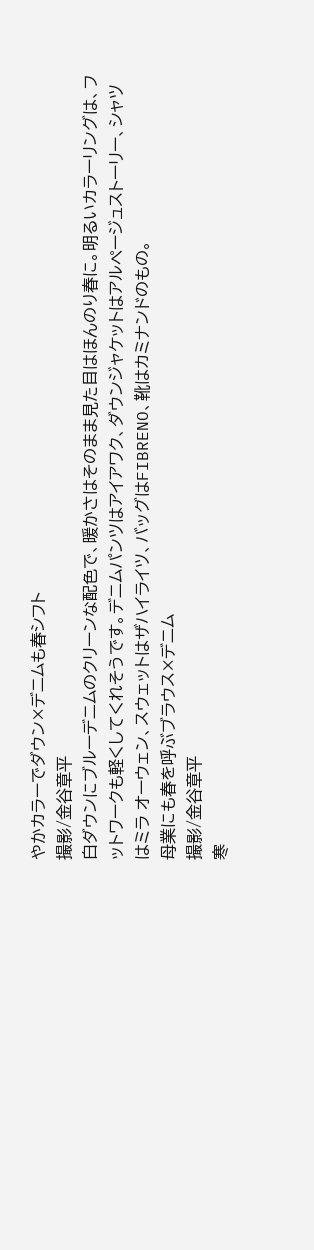やかカラーでダウン×デニムも春シフト
撮影/金谷章平
白ダウンにブルーデニムのクリーンな配色で、暖かさはそのまま見た目はほんのり春に。明るいカラーリングは、フットワークも軽くしてくれそうです。デニムパンツはアイアワク、ダウンジャケットはアルページュストーリー、シャツはミラ オーウェン、スウェットはザハイライツ、バッグはFIBRENO、靴はカミナンドのもの。
母業にも春を呼ぶブラウス×デニム
撮影/金谷章平
寒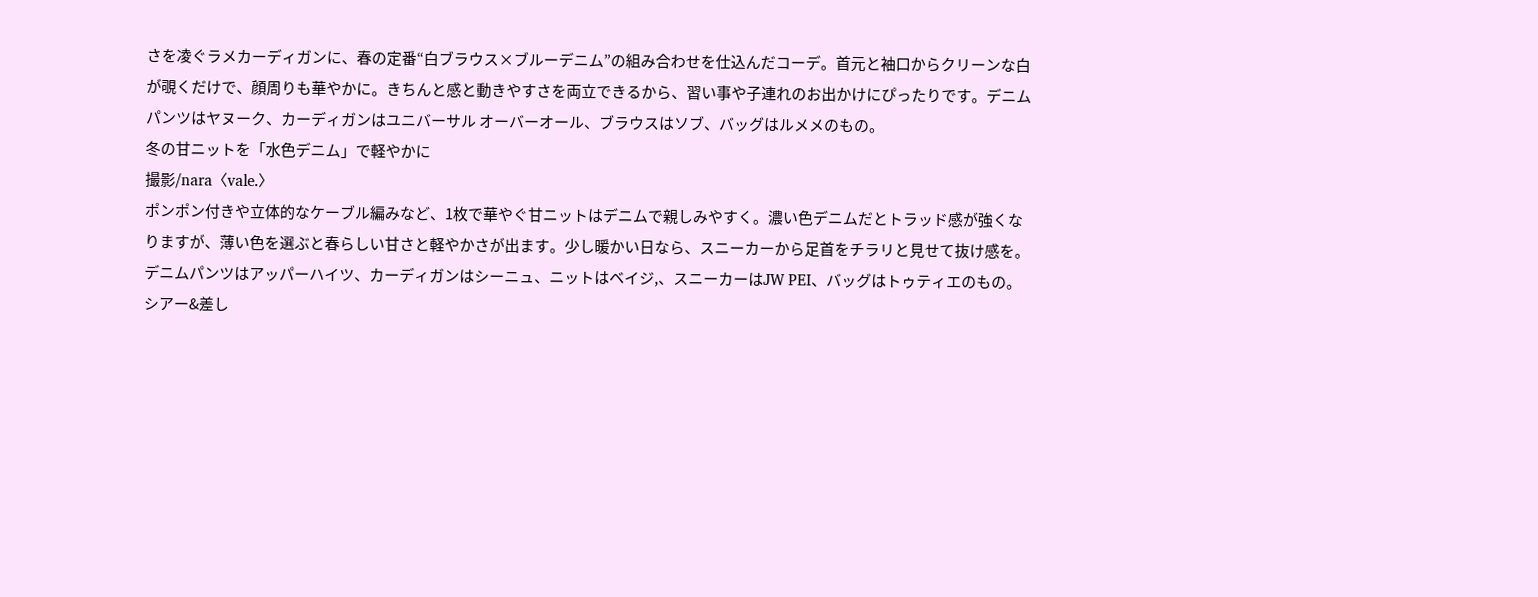さを凌ぐラメカーディガンに、春の定番“白ブラウス×ブルーデニム”の組み合わせを仕込んだコーデ。首元と袖口からクリーンな白が覗くだけで、顔周りも華やかに。きちんと感と動きやすさを両立できるから、習い事や子連れのお出かけにぴったりです。デニムパンツはヤヌーク、カーディガンはユニバーサル オーバーオール、ブラウスはソブ、バッグはルメメのもの。
冬の甘ニットを「水色デニム」で軽やかに
撮影/nara〈vale.〉
ポンポン付きや立体的なケーブル編みなど、1枚で華やぐ甘ニットはデニムで親しみやすく。濃い色デニムだとトラッド感が強くなりますが、薄い色を選ぶと春らしい甘さと軽やかさが出ます。少し暖かい日なら、スニーカーから足首をチラリと見せて抜け感を。デニムパンツはアッパーハイツ、カーディガンはシーニュ、ニットはベイジ,、スニーカーはJW PEI、バッグはトゥティエのもの。
シアー&差し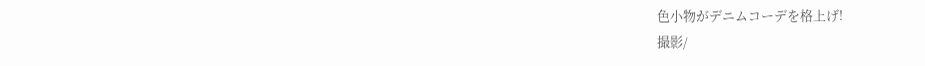色小物がデニムコーデを格上げ!
撮影/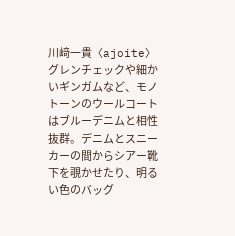川﨑一貴〈ajoite〉
グレンチェックや細かいギンガムなど、モノトーンのウールコートはブルーデニムと相性抜群。デニムとスニーカーの間からシアー靴下を覗かせたり、明るい色のバッグ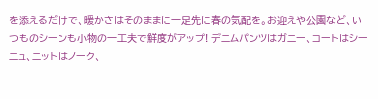を添えるだけで、暖かさはそのままに一足先に春の気配を。お迎えや公園など、いつものシーンも小物の一工夫で鮮度がアップ! デニムパンツはガニー、コートはシーニュ、ニットはノーク、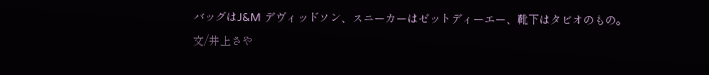バッグはJ&M デヴィッドソン、スニーカーはゼットディーエー、靴下はタビオのもの。
文/井上さや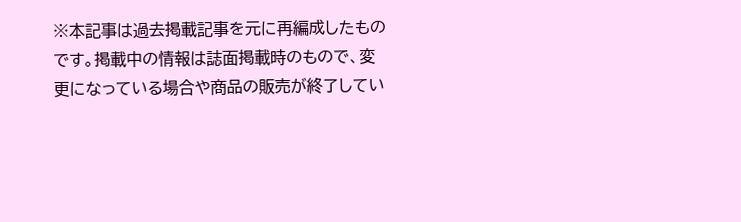※本記事は過去掲載記事を元に再編成したものです。掲載中の情報は誌面掲載時のもので、変更になっている場合や商品の販売が終了してい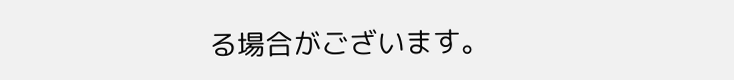る場合がございます。